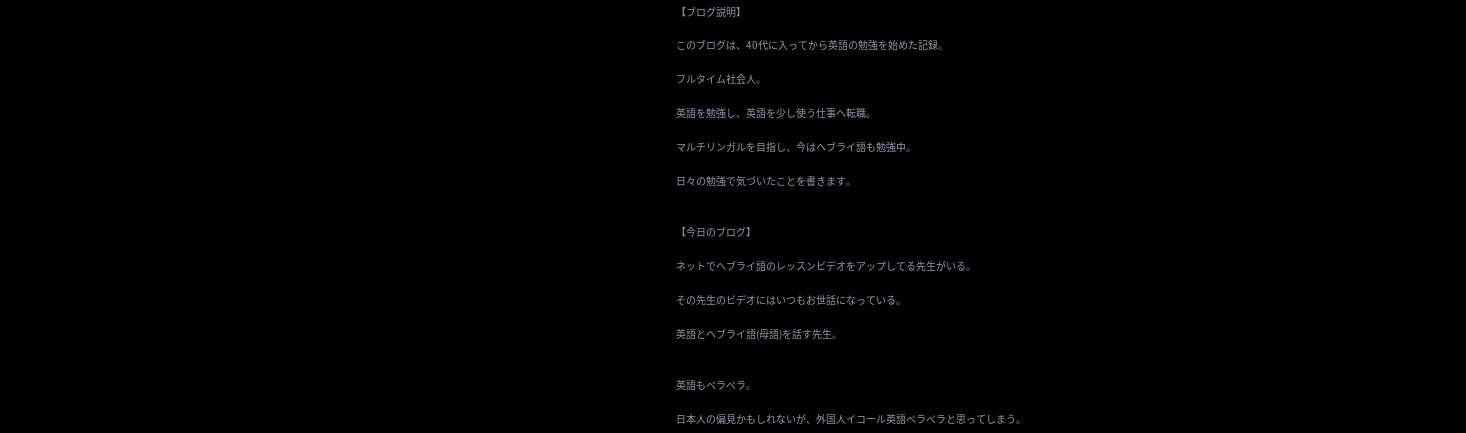【ブログ説明】

このブログは、40代に入ってから英語の勉強を始めた記録。

フルタイム社会人。

英語を勉強し、英語を少し使う仕事へ転職。

マルチリンガルを目指し、今はヘブライ語も勉強中。

日々の勉強で気づいたことを書きます。


【今日のブログ】

ネットでヘブライ語のレッスンビデオをアップしてる先生がいる。

その先生のビデオにはいつもお世話になっている。

英語とヘブライ語(母語)を話す先生。


英語もペラペラ。

日本人の偏見かもしれないが、外国人イコール英語ペラペラと思ってしまう。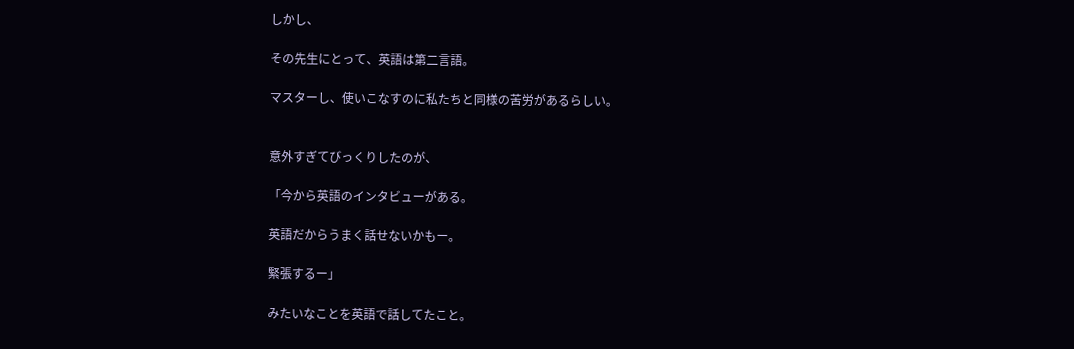しかし、

その先生にとって、英語は第二言語。

マスターし、使いこなすのに私たちと同様の苦労があるらしい。


意外すぎてびっくりしたのが、

「今から英語のインタビューがある。

英語だからうまく話せないかもー。

緊張するー」

みたいなことを英語で話してたこと。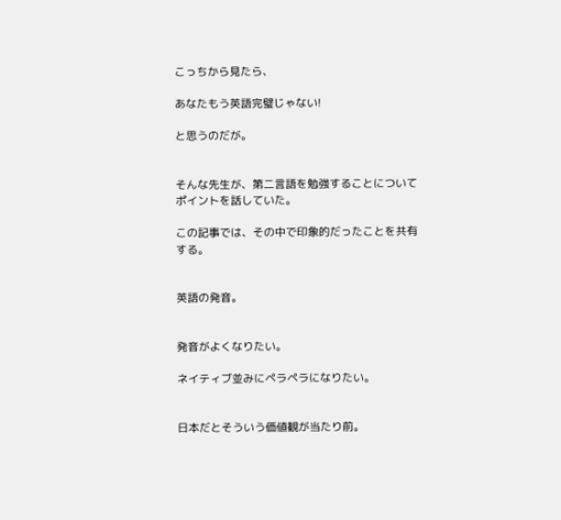こっちから見たら、

あなたもう英語完璧じゃない!

と思うのだが。


そんな先生が、第二言語を勉強することについてポイントを話していた。

この記事では、その中で印象的だったことを共有する。


英語の発音。


発音がよくなりたい。

ネイティブ並みにペラペラになりたい。


日本だとそういう価値観が当たり前。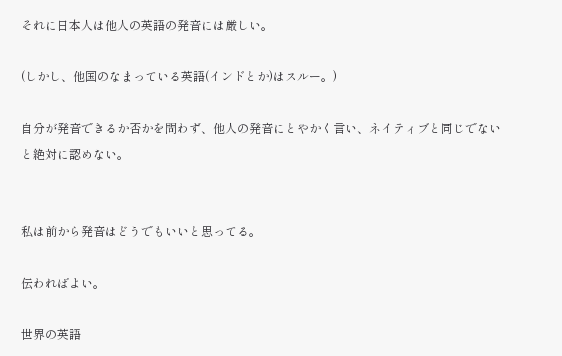それに日本人は他人の英語の発音には厳しい。

(しかし、他国のなまっている英語(インドとか)はスルー。)

自分が発音できるか否かを問わず、他人の発音にとやかく言い、ネイティブと同じでないと絶対に認めない。


私は前から発音はどうでもいいと思ってる。

伝わればよい。

世界の英語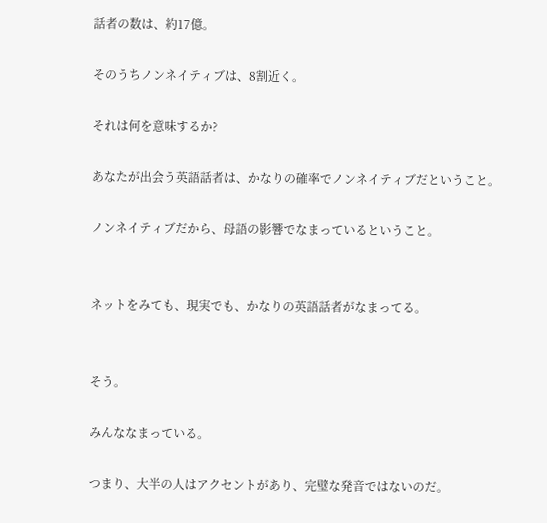話者の数は、約17億。

そのうちノンネイティブは、8割近く。

それは何を意味するか?

あなたが出会う英語話者は、かなりの確率でノンネイティブだということ。

ノンネイティブだから、母語の影響でなまっているということ。


ネットをみても、現実でも、かなりの英語話者がなまってる。


そう。

みんななまっている。

つまり、大半の人はアクセントがあり、完璧な発音ではないのだ。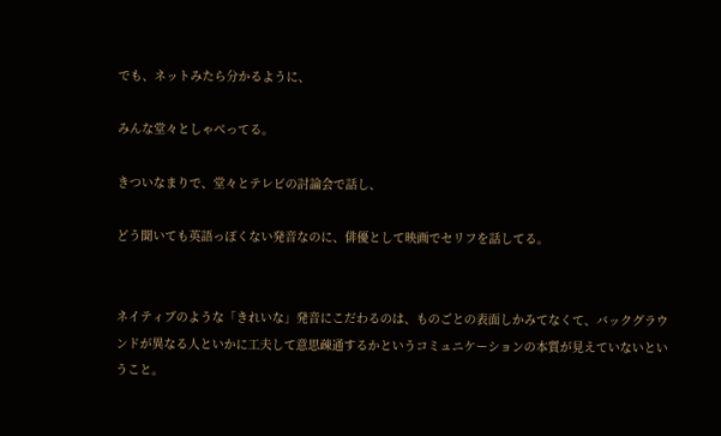でも、ネットみたら分かるように、

みんな堂々としゃべってる。

きついなまりで、堂々とテレビの討論会で話し、

どう聞いても英語っぽくない発音なのに、俳優として映画でセリフを話してる。


ネイティブのような「きれいな」発音にこだわるのは、ものごとの表面しかみてなくて、バックグラウンドが異なる人といかに工夫して意思疎通するかというコミュニケーションの本質が見えていないということ。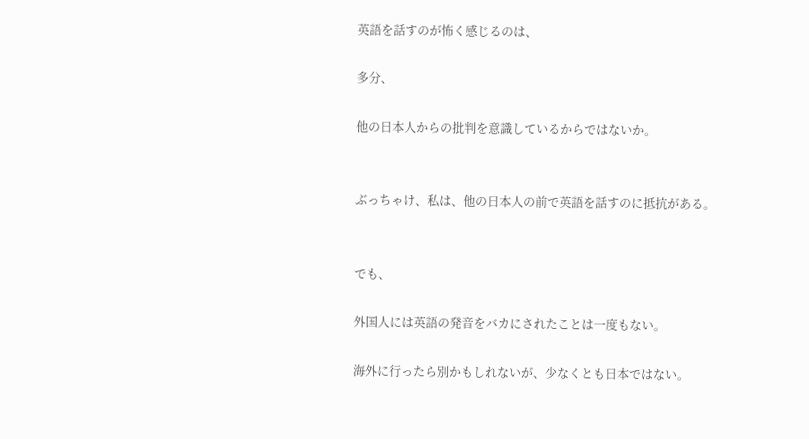英語を話すのが怖く感じるのは、

多分、

他の日本人からの批判を意識しているからではないか。


ぶっちゃけ、私は、他の日本人の前で英語を話すのに抵抗がある。


でも、

外国人には英語の発音をバカにされたことは一度もない。

海外に行ったら別かもしれないが、少なくとも日本ではない。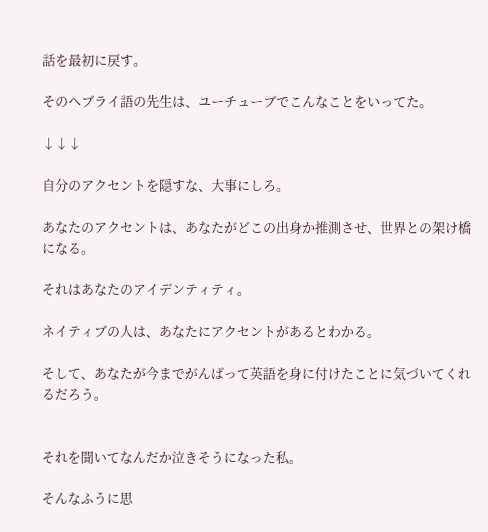話を最初に戻す。

そのヘブライ語の先生は、ユーチューブでこんなことをいってた。

↓↓↓

自分のアクセントを隠すな、大事にしろ。

あなたのアクセントは、あなたがどこの出身か推測させ、世界との架け橋になる。

それはあなたのアイデンティティ。

ネイティブの人は、あなたにアクセントがあるとわかる。

そして、あなたが今までがんばって英語を身に付けたことに気づいてくれるだろう。


それを聞いてなんだか泣きそうになった私。

そんなふうに思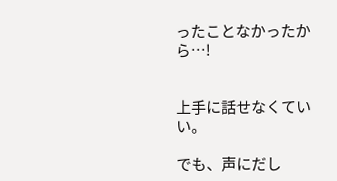ったことなかったから…!


上手に話せなくていい。

でも、声にだし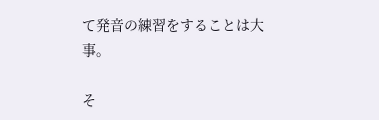て発音の練習をすることは大事。

そ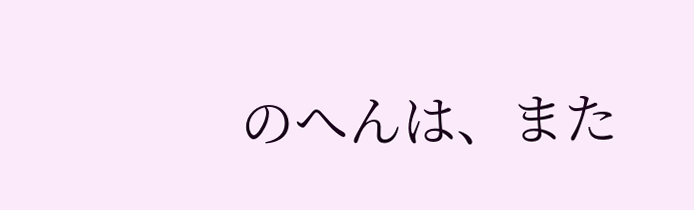のへんは、また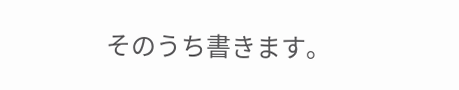そのうち書きます。